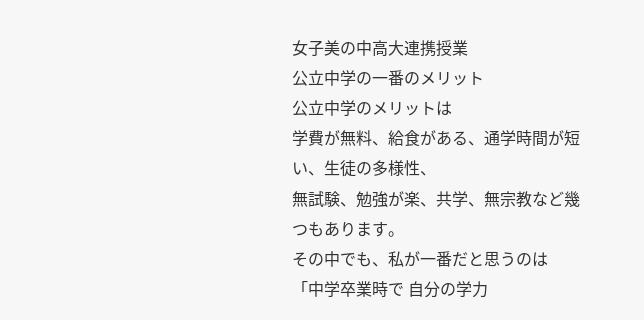女子美の中高大連携授業
公立中学の一番のメリット
公立中学のメリットは
学費が無料、給食がある、通学時間が短い、生徒の多様性、
無試験、勉強が楽、共学、無宗教など幾つもあります。
その中でも、私が一番だと思うのは
「中学卒業時で 自分の学力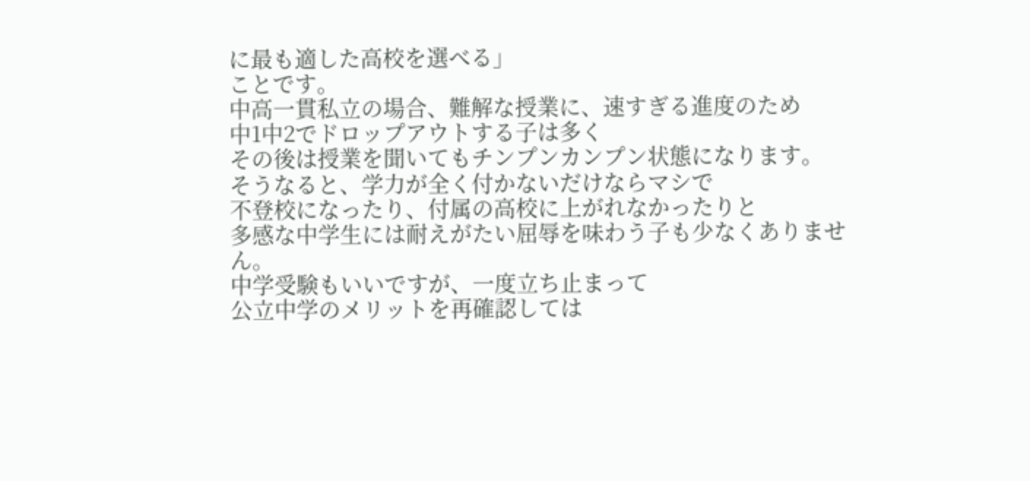に最も適した高校を選べる」
ことです。
中高一貫私立の場合、難解な授業に、速すぎる進度のため
中1中2でドロップアウトする子は多く
その後は授業を聞いてもチンプンカンプン状態になります。
そうなると、学力が全く付かないだけならマシで
不登校になったり、付属の高校に上がれなかったりと
多感な中学生には耐えがたい屈辱を味わう子も少なくありません。
中学受験もいいですが、一度立ち止まって
公立中学のメリットを再確認しては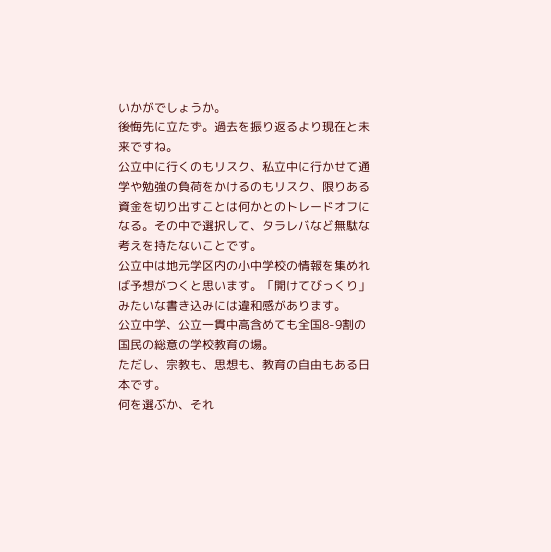いかがでしょうか。
後悔先に立たず。過去を振り返るより現在と未来ですね。
公立中に行くのもリスク、私立中に行かせて通学や勉強の負荷をかけるのもリスク、限りある資金を切り出すことは何かとのトレードオフになる。その中で選択して、タラレバなど無駄な考えを持たないことです。
公立中は地元学区内の小中学校の情報を集めれば予想がつくと思います。「開けてびっくり」みたいな書き込みには違和感があります。
公立中学、公立一貫中高含めても全国8-9割の国民の総意の学校教育の場。
ただし、宗教も、思想も、教育の自由もある日本です。
何を選ぶか、それ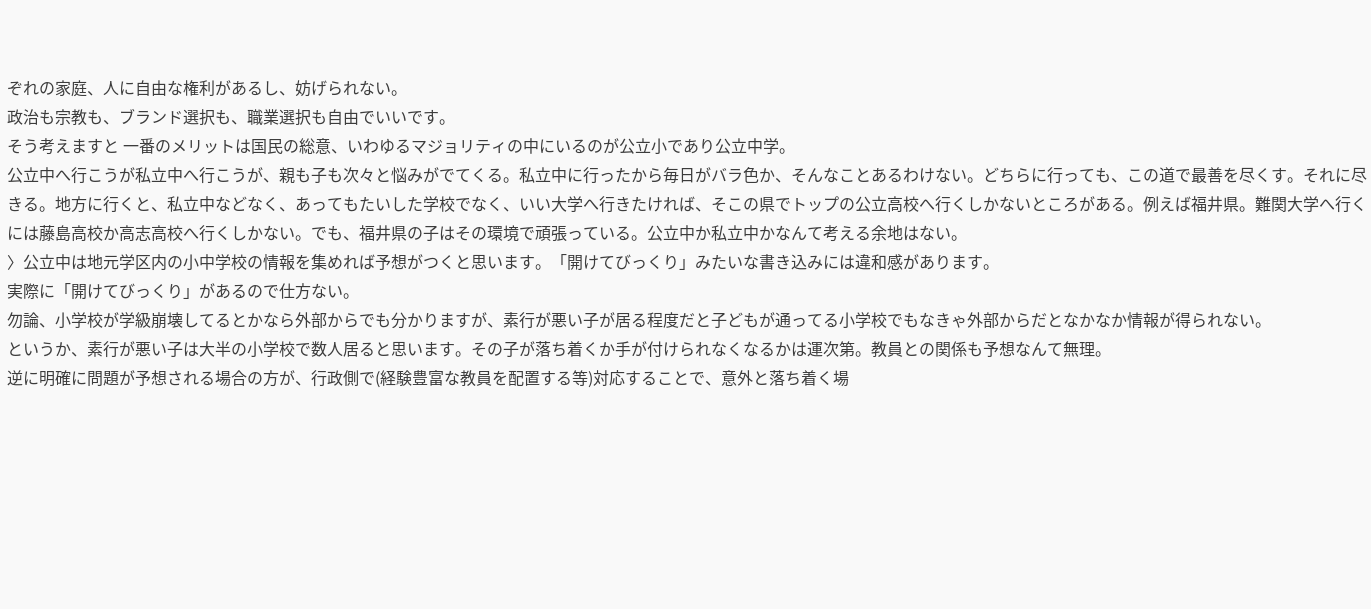ぞれの家庭、人に自由な権利があるし、妨げられない。
政治も宗教も、ブランド選択も、職業選択も自由でいいです。
そう考えますと 一番のメリットは国民の総意、いわゆるマジョリティの中にいるのが公立小であり公立中学。
公立中へ行こうが私立中へ行こうが、親も子も次々と悩みがでてくる。私立中に行ったから毎日がバラ色か、そんなことあるわけない。どちらに行っても、この道で最善を尽くす。それに尽きる。地方に行くと、私立中などなく、あってもたいした学校でなく、いい大学へ行きたければ、そこの県でトップの公立高校へ行くしかないところがある。例えば福井県。難関大学へ行くには藤島高校か高志高校へ行くしかない。でも、福井県の子はその環境で頑張っている。公立中か私立中かなんて考える余地はない。
〉公立中は地元学区内の小中学校の情報を集めれば予想がつくと思います。「開けてびっくり」みたいな書き込みには違和感があります。
実際に「開けてびっくり」があるので仕方ない。
勿論、小学校が学級崩壊してるとかなら外部からでも分かりますが、素行が悪い子が居る程度だと子どもが通ってる小学校でもなきゃ外部からだとなかなか情報が得られない。
というか、素行が悪い子は大半の小学校で数人居ると思います。その子が落ち着くか手が付けられなくなるかは運次第。教員との関係も予想なんて無理。
逆に明確に問題が予想される場合の方が、行政側で(経験豊富な教員を配置する等)対応することで、意外と落ち着く場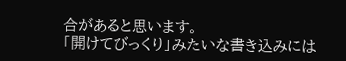合があると思います。
「開けてびっくり」みたいな書き込みには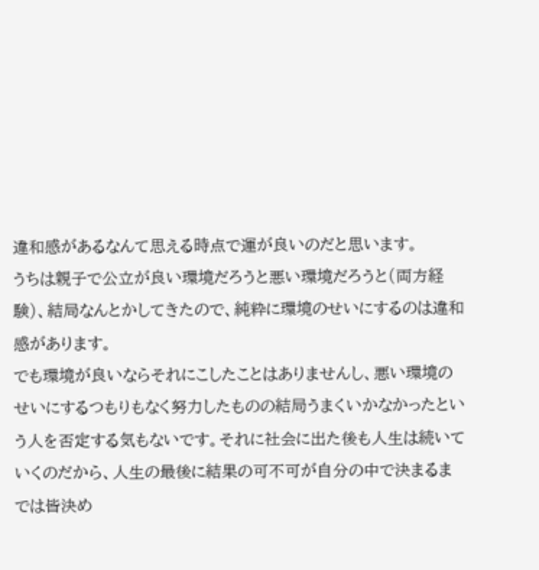違和感があるなんて思える時点で運が良いのだと思います。
うちは親子で公立が良い環境だろうと悪い環境だろうと(両方経験)、結局なんとかしてきたので、純粋に環境のせいにするのは違和感があります。
でも環境が良いならそれにこしたことはありませんし、悪い環境のせいにするつもりもなく努力したものの結局うまくいかなかったという人を否定する気もないです。それに社会に出た後も人生は続いていくのだから、人生の最後に結果の可不可が自分の中で決まるまでは皆決め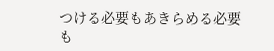つける必要もあきらめる必要も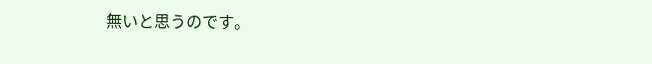無いと思うのです。